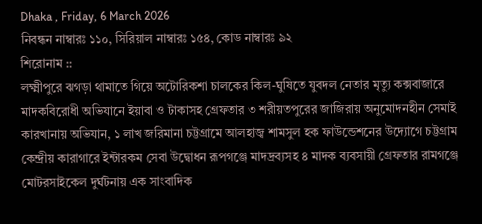Dhaka , Friday, 6 March 2026
নিবন্ধন নাম্বারঃ ১১০, সিরিয়াল নাম্বারঃ ১৫৪, কোড নাম্বারঃ ৯২
শিরোনাম ::
লক্ষ্মীপুরে ঝগড়া থামাতে গিয়ে অটোরিকশা চালকের কিল-ঘুষিতে যুবদল নেতার মৃত্যু কক্সবাজারে মাদকবিরোধী অভিযানে ইয়াবা ও টাকাসহ গ্রেফতার ৩ শরীয়তপুরের জাজিরায় অনুমোদনহীন সেমাই কারখানায় অভিযান, ১ লাখ জরিমানা চট্টগ্রামে আলহাজ্ব শামসুল হক ফাউন্ডেশনের উদ্যোগে চট্টগ্রাম কেন্দ্রীয় কারাগারে ইন্টারকম সেবা উদ্বোধন রূপগঞ্জে মাদদ্রব্যসহ ৪ মাদক ব্যবসায়ী গ্রেফতার রামগঞ্জে মোটরসাইকেল দুর্ঘটনায় এক সাংবাদিক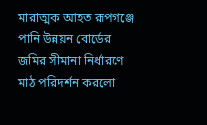মারাত্মক আহত রূপগঞ্জে পানি উন্নয়ন বোর্ডের জমির সীমানা নির্ধারণে মাঠ পরিদর্শন করলো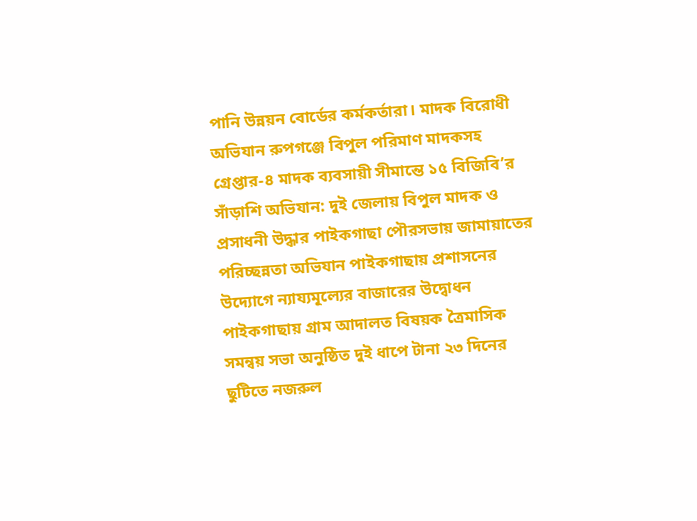পানি উন্নয়ন বোর্ডের কর্মকর্তারা। মাদক বিরোধী অভিযান রুপগঞ্জে বিপুল পরিমাণ মাদকসহ গ্রেপ্তার-৪ মাদক ব্যবসায়ী সীমান্তে ১৫ বিজিবি’র সাঁড়াশি অভিযান: দুই জেলায় বিপুল মাদক ও প্রসাধনী উদ্ধার পাইকগাছা পৌরসভায় জামায়াতের পরিচ্ছন্নতা অভিযান পাইকগাছায় প্রশাসনের উদ্যোগে ন্যায্যমূল্যের বাজারের উদ্বোধন পাইকগাছায় গ্রাম আদালত বিষয়ক ত্রৈমাসিক সমন্বয় সভা অনুষ্ঠিত দুই ধাপে টানা ২৩ দিনের ছুটিতে নজরুল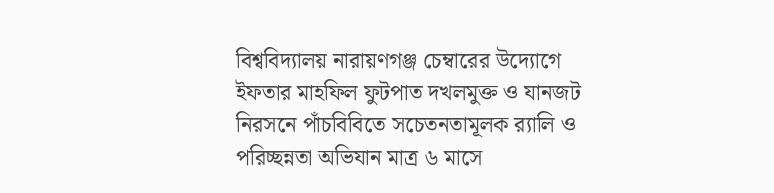বিশ্ববিদ্যালয় নারায়ণগঞ্জ চেম্বারের উদ্যোগে ইফতার মাহফিল ফুটপাত দখলমুক্ত ও যানজট নিরসনে পাঁচবিবিতে সচেতনতামূলক র‍্যালি ও পরিচ্ছন্নতা অভিযান মাত্র ৬ মাসে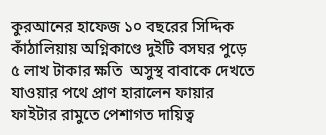কুরআনের হাফেজ ১০ বছরের সিদ্দিক কাঁঠালিয়ায় অগ্নিকাণ্ডে দুইটি বসঘর পুড়ে ৫ লাখ টাকার ক্ষতি  অসুস্থ বাবাকে দেখতে যাওয়ার পথে প্রাণ হারালেন ফায়ার ফাইটার রামুতে পেশাগত দায়িত্ব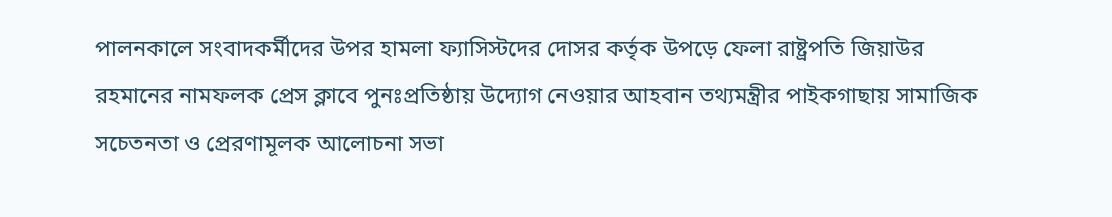পালনকালে সংবাদকর্মীদের উপর হামলা ফ্যাসিস্টদের দোসর কর্তৃক উপড়ে ফেলা রাষ্ট্রপতি জিয়াউর রহমানের নামফলক প্রেস ক্লাবে পুনঃপ্রতিষ্ঠায় উদ্যোগ নেওয়ার আহবান তথ্যমন্ত্রীর পাইকগাছায় সামাজিক সচেতনতা ও প্রেরণামূলক আলোচনা সভা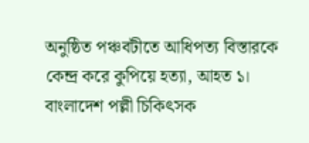অনুষ্ঠিত পঞ্চবটীতে আধিপত্য বিস্তারকে কেন্দ্র করে কুপিয়ে হত্যা, আহত ১। বাংলাদেশ পল্লী চিকিৎসক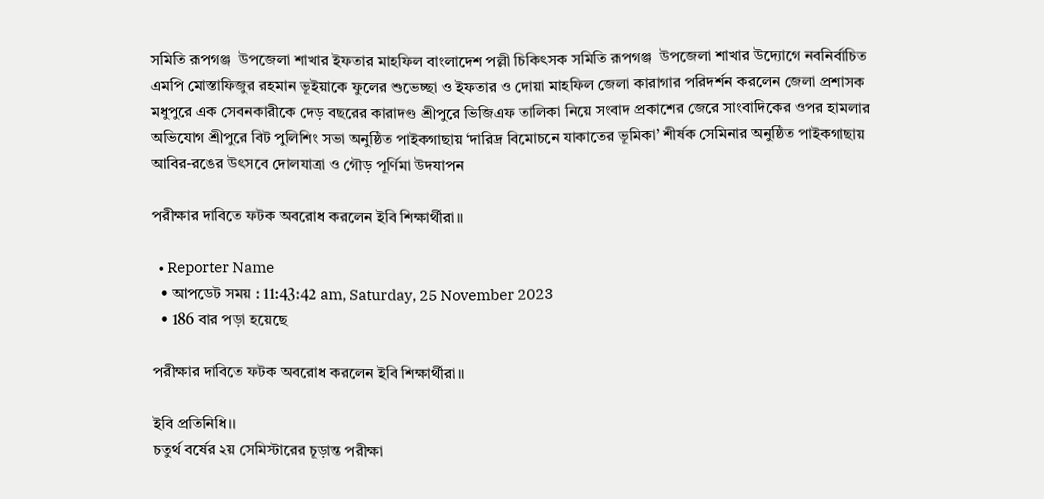সমিতি রূপগঞ্জ  উপজেলা শাখার ইফতার মাহফিল বাংলাদেশ পল্লী চিকিৎসক সমিতি রূপগঞ্জ  উপজেলা শাখার উদ্যোগে নবনির্বাচিত এমপি মোস্তাফিজুর রহমান ভূইয়াকে ফুলের শুভেচ্ছা ও ইফতার ও দোয়া মাহফিল জেলা কারাগার পরিদর্শন করলেন জেলা প্রশাসক মধুপুরে এক সেবনকারীকে দেড় বছরের কারাদণ্ড শ্রীপুরে ভিজিএফ তালিকা নিয়ে সংবাদ প্রকাশের জেরে সাংবাদিকের ওপর হামলার অভিযোগ শ্রীপুরে বিট পুলিশিং সভা অনুষ্ঠিত পাইকগাছায় ‘দারিদ্র বিমোচনে যাকাতের ভূমিকা’ শীর্ষক সেমিনার অনুষ্ঠিত পাইকগাছায় আবির-রঙের উৎসবে দোলযাত্রা ও গৌড় পূর্ণিমা উদযাপন

পরীক্ষার দাবিতে ফটক অবরোধ করলেন ইবি শিক্ষার্থীরা।।

  • Reporter Name
  • আপডেট সময় : 11:43:42 am, Saturday, 25 November 2023
  • 186 বার পড়া হয়েছে

পরীক্ষার দাবিতে ফটক অবরোধ করলেন ইবি শিক্ষার্থীরা।।

ইবি প্রতিনিধি।।
চতুর্থ বর্ষের ২য় সেমিস্টারের চূড়ান্ত পরীক্ষা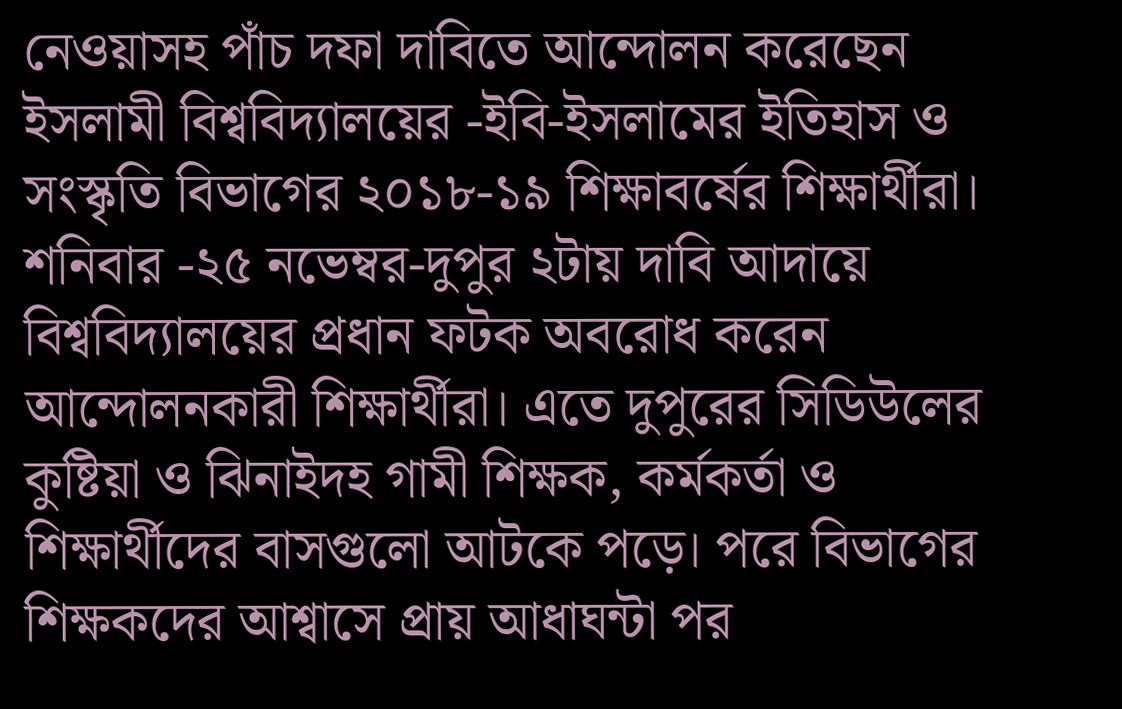নেওয়াসহ পাঁচ দফা দাবিতে আন্দোলন করেছেন ইসলামী বিশ্ববিদ্যালয়ের -ইবি-ইসলামের ইতিহাস ও সংস্কৃতি বিভাগের ২০১৮-১৯ শিক্ষাবর্ষের শিক্ষার্থীরা।
শনিবার -২৫ নভেম্বর-দুপুর ২টায় দাবি আদায়ে বিশ্ববিদ্যালয়ের প্রধান ফটক অবরোধ করেন আন্দোলনকারী শিক্ষার্থীরা। এতে দুপুরের সিডিউলের কুষ্টিয়া ও ঝিনাইদহ গামী শিক্ষক, কর্মকর্তা ও শিক্ষার্থীদের বাসগুলো আটকে পড়ে। পরে বিভাগের শিক্ষকদের আশ্বাসে প্রায় আধাঘন্টা পর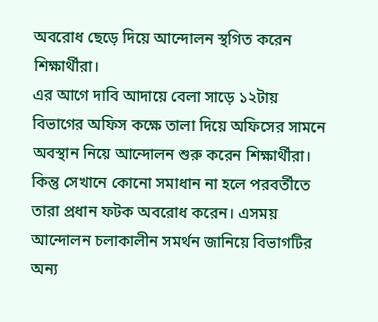অবরোধ ছেড়ে দিয়ে আন্দোলন স্থগিত করেন শিক্ষার্থীরা।
এর আগে দাবি আদায়ে বেলা সাড়ে ১২টায় বিভাগের অফিস কক্ষে তালা দিয়ে অফিসের সামনে অবস্থান নিয়ে আন্দোলন শুরু করেন শিক্ষার্থীরা। কিন্তু সেখানে কোনো সমাধান না হলে পরবর্তীতে তারা প্রধান ফটক অবরোধ করেন। এসময় আন্দোলন চলাকালীন সমর্থন জানিয়ে বিভাগটির অন্য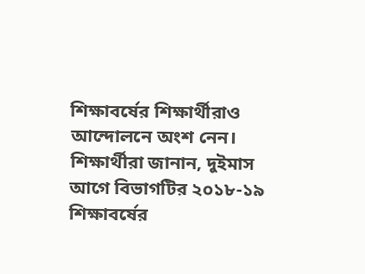শিক্ষাবর্ষের শিক্ষার্থীরাও আন্দোলনে অংশ নেন।
শিক্ষার্থীরা জানান, দুইমাস আগে বিভাগটির ২০১৮-১৯ শিক্ষাবর্ষের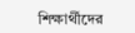শিক্ষার্থীদের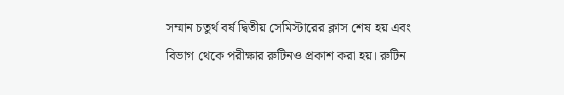সম্মান চতুর্থ বর্ষ দ্বিতীয় সেমিস্টারের ক্লাস শেষ হয় এবং বিভাগ থেকে পরীক্ষার রুটিনও প্রকাশ করা হয়। রুটিন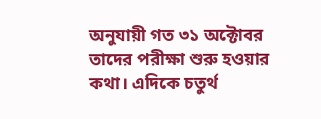অনুযায়ী গত ৩১ অক্টোবর তাদের পরীক্ষা শুরু হওয়ার কথা। এদিকে চতুর্থ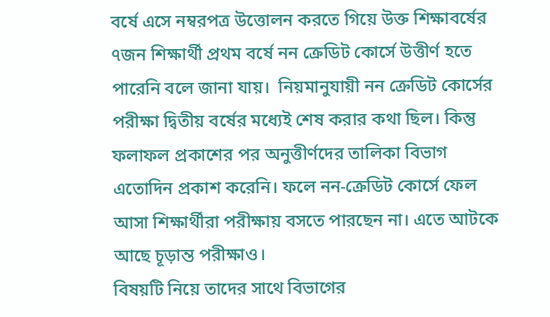বর্ষে এসে নম্বরপত্র উত্তোলন করতে গিয়ে উক্ত শিক্ষাবর্ষের ৭জন শিক্ষার্থী প্রথম বর্ষে নন ক্রেডিট কোর্সে উত্তীর্ণ হতে পারেনি বলে জানা যায়।  নিয়মানুযায়ী নন ক্রেডিট কোর্সের পরীক্ষা দ্বিতীয় বর্ষের মধ্যেই শেষ করার কথা ছিল। কিন্তু ফলাফল প্রকাশের পর অনুত্তীর্ণদের তালিকা বিভাগ এতোদিন প্রকাশ করেনি। ফলে নন-ক্রেডিট কোর্সে ফেল আসা শিক্ষার্থীরা পরীক্ষায় বসতে পারছেন না। এতে আটকে আছে চূড়ান্ত পরীক্ষাও।
বিষয়টি নিয়ে তাদের সাথে বিভাগের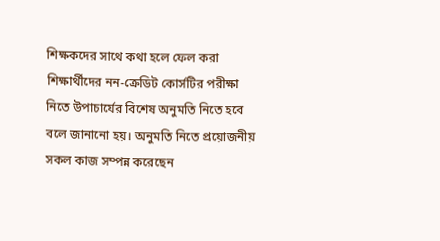শিক্ষকদের সাথে কথা হলে ফেল করা শিক্ষার্থীদের নন-ক্রেডিট কোর্সটির পরীক্ষা নিতে উপাচার্যের বিশেষ অনুমতি নিতে হবে বলে জানানো হয়। অনুমতি নিতে প্রয়োজনীয় সকল কাজ সম্পন্ন করেছেন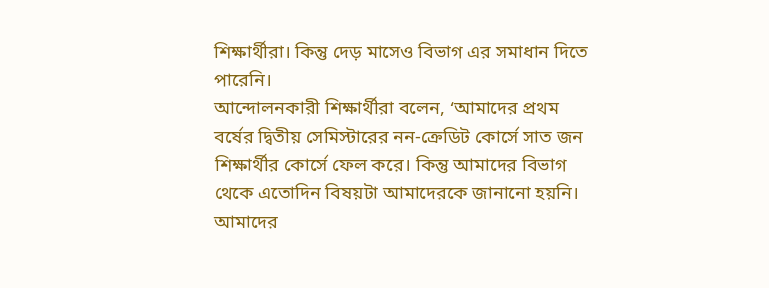শিক্ষার্থীরা। কিন্তু দেড় মাসেও বিভাগ এর সমাধান দিতে পারেনি।
আন্দোলনকারী শিক্ষার্থীরা বলেন, ‘আমাদের প্রথম বর্ষের দ্বিতীয় সেমিস্টারের নন-ক্রেডিট কোর্সে সাত জন শিক্ষার্থীর কোর্সে ফেল করে। কিন্তু আমাদের বিভাগ থেকে এতোদিন বিষয়টা আমাদেরকে জানানো হয়নি। আমাদের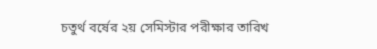চতুর্থ বর্ষের ২য় সেমিস্টার পরীক্ষার তারিখ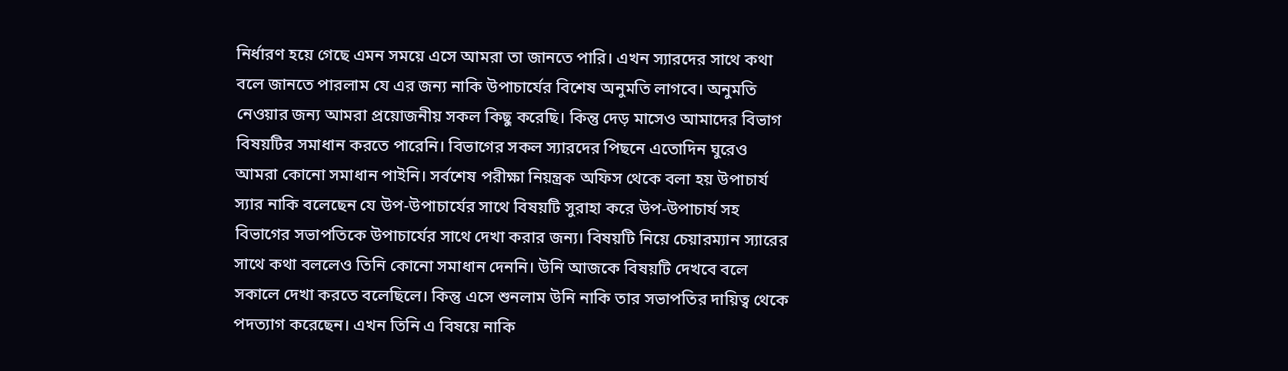নির্ধারণ হয়ে গেছে এমন সময়ে এসে আমরা তা জানতে পারি। এখন স্যারদের সাথে কথা বলে জানতে পারলাম যে এর জন্য নাকি উপাচার্যের বিশেষ অনুমতি লাগবে। অনুমতি নেওয়ার জন্য আমরা প্রয়োজনীয় সকল কিছু করেছি। কিন্তু দেড় মাসেও আমাদের বিভাগ বিষয়টির সমাধান করতে পারেনি। বিভাগের সকল স্যারদের পিছনে এতোদিন ঘুরেও আমরা কোনো সমাধান পাইনি। সর্বশেষ পরীক্ষা নিয়ন্ত্রক অফিস থেকে বলা হয় উপাচার্য স্যার নাকি বলেছেন যে উপ-উপাচার্যের সাথে বিষয়টি সুরাহা করে উপ-উপাচার্য সহ বিভাগের সভাপতিকে উপাচার্যের সাথে দেখা করার জন্য। বিষয়টি নিয়ে চেয়ারম্যান স্যারের সাথে কথা বললেও তিনি কোনো সমাধান দেননি। উনি আজকে বিষয়টি দেখবে বলে সকালে দেখা করতে বলেছিলে। কিন্তু এসে শুনলাম উনি নাকি তার সভাপতির দায়িত্ব থেকে পদত্যাগ করেছেন। এখন তিনি এ বিষয়ে নাকি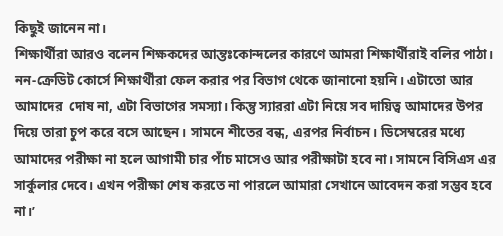কিছুই জানেন না।
শিক্ষার্থীরা আরও বলেন শিক্ষকদের আন্তঃকোন্দলের কারণে আমরা শিক্ষার্থীরাই বলির পাঠা। নন-ক্রেডিট কোর্সে শিক্ষার্থীরা ফেল করার পর বিভাগ থেকে জানানো হয়নি। এটাতো আর আমাদের  দোষ না, এটা বিভাগের সমস্যা। কিন্তু স্যাররা এটা নিয়ে সব দায়িত্ব আমাদের উপর দিয়ে তারা চুপ করে বসে আছেন। সামনে শীতের বন্ধ, এরপর নির্বাচন। ডিসেম্বরের মধ্যে আমাদের পরীক্ষা না হলে আগামী চার পাঁচ মাসেও আর পরীক্ষাটা হবে না। সামনে বিসিএস এর সার্কুলার দেবে। এখন পরীক্ষা শেষ করতে না পারলে আমারা সেখানে আবেদন করা সম্ভব হবে না।’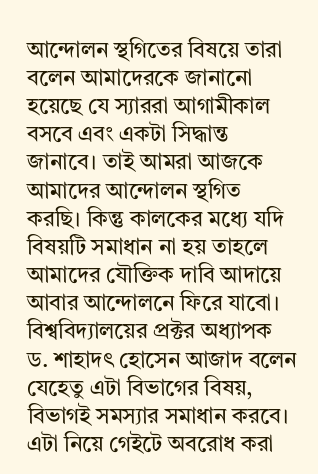আন্দোলন স্থগিতের বিষয়ে তারা বলেন আমাদেরকে জানানো হয়েছে যে স্যাররা আগামীকাল বসবে এবং একটা সিদ্ধান্ত জানাবে। তাই আমরা আজকে আমাদের আন্দোলন স্থগিত করছি। কিন্তু কালকের মধ্যে যদি বিষয়টি সমাধান না হয় তাহলে আমাদের যৌক্তিক দাবি আদায়ে আবার আন্দোলনে ফিরে যাবো।
বিশ্ববিদ্যালয়ের প্রক্টর অধ্যাপক ড. শাহাদৎ হোসেন আজাদ বলেন যেহেতু এটা বিভাগের বিষয়, বিভাগই সমস্যার সমাধান করবে। এটা নিয়ে গেইটে অবরোধ করা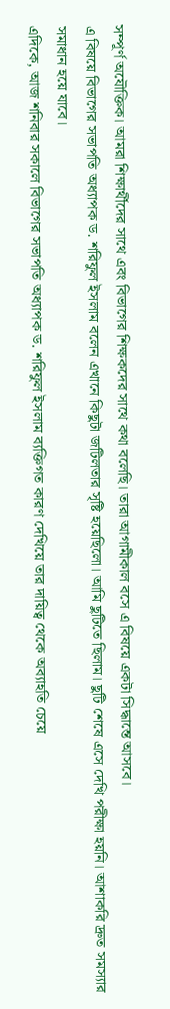সম্পূর্ণ অযৌক্তিক। আমরা শিক্ষার্থীদের সাথে এবং বিভাগের শিক্ষকদের সাথে কথা বলেছি। তারা আগামীকাল বসে এ বিষয়ে একটা সিদ্ধান্তে আসবে।
এ বিষয়ে বিভাগের সভাপতি অধ্যাপক ড. শরিফুল ইসলাম বলেন এখানে কিছুটা জটিলতার সৃষ্টি হয়েছিলো। আমি ছুটিতে ছিলাম। ছুটি শেষে এসে দেখি পরীক্ষা হয়নি। আশাকরি দ্রুত সমস্যার সমাধান হয়ে যাবে।
এদিকে, আজ শনিবার সকালে বিভাগের সভাপতি অধ্যাপক ড. শরিফুল ইসলাম ব্যক্তিগত কারণ দেখিয়ে তার দায়িত্ব থেকে অব্যাহতি চেয়ে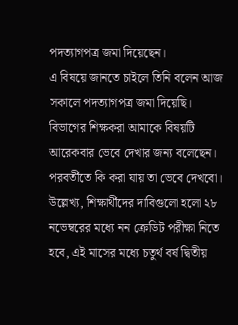পদত্যাগপত্র জমা দিয়েছেন।
এ বিষয়ে জানতে চাইলে তিনি বলেন আজ সকালে পদত্যাগপত্র জমা দিয়েছি। বিভাগের শিক্ষকরা আমাকে বিষয়টি আরেকবার ভেবে দেখার জন্য বলেছেন। পরবর্তীতে কি করা যায় তা ভেবে দেখবো।
উল্লেখ্য, শিক্ষার্থীদের দাবিগুলো হলো ২৮ নভেম্বরের মধ্যে নন ক্রেডিট পরীক্ষা নিতে হবে, এই মাসের মধ্যে চতুর্থ বর্ষ দ্বিতীয়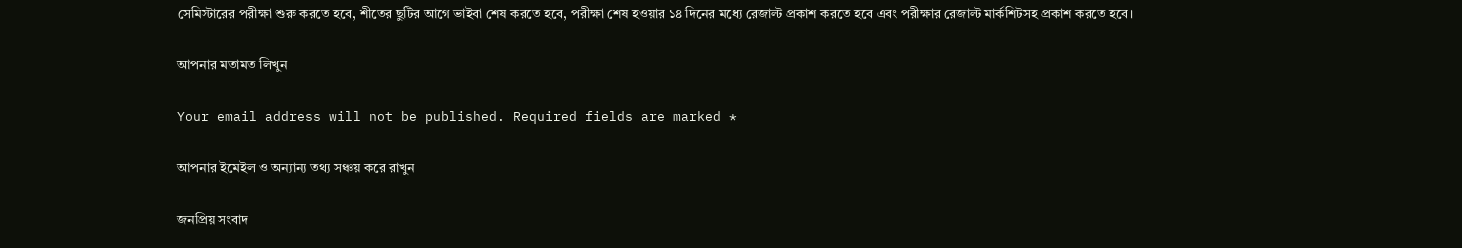সেমিস্টারের পরীক্ষা শুরু করতে হবে, শীতের ছুটির আগে ভাইবা শেষ করতে হবে, পরীক্ষা শেষ হওয়ার ১৪ দিনের মধ্যে রেজাল্ট প্রকাশ করতে হবে এবং পরীক্ষার রেজাল্ট মার্কশিটসহ প্রকাশ করতে হবে।

আপনার মতামত লিখুন

Your email address will not be published. Required fields are marked *

আপনার ইমেইল ও অন্যান্য তথ্য সঞ্চয় করে রাখুন

জনপ্রিয় সংবাদ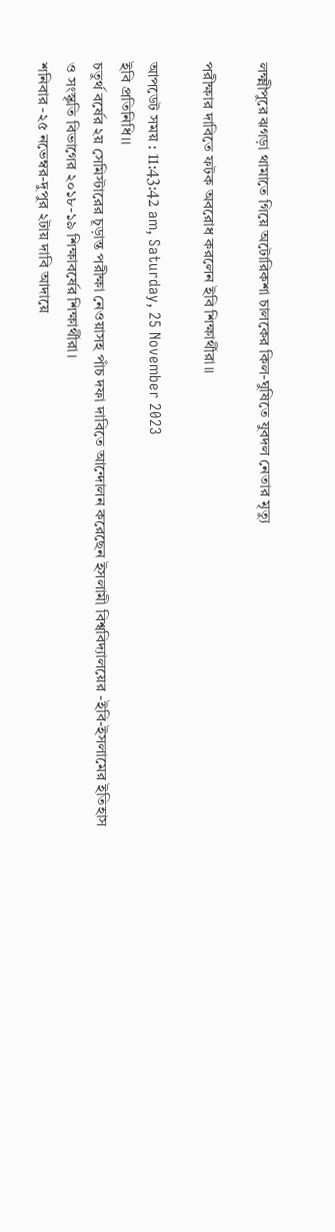লক্ষ্মীপুরে ঝগড়া থামাতে গিয়ে অটোরিকশা চালকের কিল-ঘুষিতে যুবদল নেতার মৃত্যু

পরীক্ষার দাবিতে ফটক অবরোধ করলেন ইবি শিক্ষার্থীরা।।

আপডেট সময় : 11:43:42 am, Saturday, 25 November 2023
ইবি প্রতিনিধি।।
চতুর্থ বর্ষের ২য় সেমিস্টারের চূড়ান্ত পরীক্ষা নেওয়াসহ পাঁচ দফা দাবিতে আন্দোলন করেছেন ইসলামী বিশ্ববিদ্যালয়ের -ইবি-ইসলামের ইতিহাস ও সংস্কৃতি বিভাগের ২০১৮-১৯ শিক্ষাবর্ষের শিক্ষার্থীরা।
শনিবার -২৫ নভেম্বর-দুপুর ২টায় দাবি আদায়ে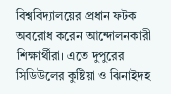বিশ্ববিদ্যালয়ের প্রধান ফটক অবরোধ করেন আন্দোলনকারী শিক্ষার্থীরা। এতে দুপুরের সিডিউলের কুষ্টিয়া ও ঝিনাইদহ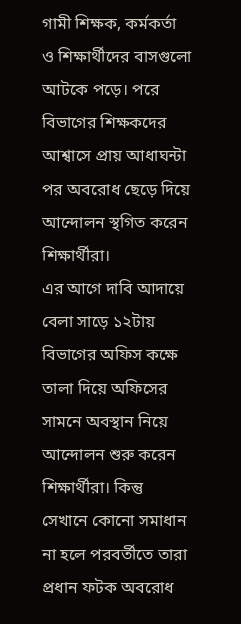গামী শিক্ষক, কর্মকর্তা ও শিক্ষার্থীদের বাসগুলো আটকে পড়ে। পরে বিভাগের শিক্ষকদের আশ্বাসে প্রায় আধাঘন্টা পর অবরোধ ছেড়ে দিয়ে আন্দোলন স্থগিত করেন শিক্ষার্থীরা।
এর আগে দাবি আদায়ে বেলা সাড়ে ১২টায় বিভাগের অফিস কক্ষে তালা দিয়ে অফিসের সামনে অবস্থান নিয়ে আন্দোলন শুরু করেন শিক্ষার্থীরা। কিন্তু সেখানে কোনো সমাধান না হলে পরবর্তীতে তারা প্রধান ফটক অবরোধ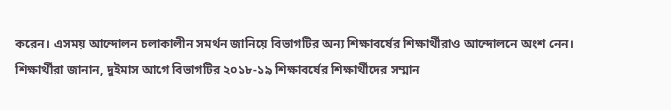করেন। এসময় আন্দোলন চলাকালীন সমর্থন জানিয়ে বিভাগটির অন্য শিক্ষাবর্ষের শিক্ষার্থীরাও আন্দোলনে অংশ নেন।
শিক্ষার্থীরা জানান, দুইমাস আগে বিভাগটির ২০১৮-১৯ শিক্ষাবর্ষের শিক্ষার্থীদের সম্মান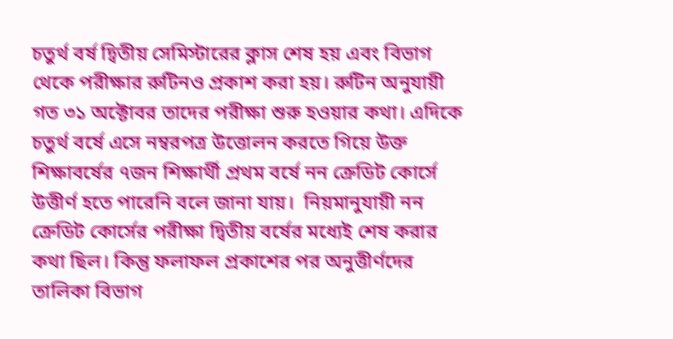চতুর্থ বর্ষ দ্বিতীয় সেমিস্টারের ক্লাস শেষ হয় এবং বিভাগ থেকে পরীক্ষার রুটিনও প্রকাশ করা হয়। রুটিন অনুযায়ী গত ৩১ অক্টোবর তাদের পরীক্ষা শুরু হওয়ার কথা। এদিকে চতুর্থ বর্ষে এসে নম্বরপত্র উত্তোলন করতে গিয়ে উক্ত শিক্ষাবর্ষের ৭জন শিক্ষার্থী প্রথম বর্ষে নন ক্রেডিট কোর্সে উত্তীর্ণ হতে পারেনি বলে জানা যায়।  নিয়মানুযায়ী নন ক্রেডিট কোর্সের পরীক্ষা দ্বিতীয় বর্ষের মধ্যেই শেষ করার কথা ছিল। কিন্তু ফলাফল প্রকাশের পর অনুত্তীর্ণদের তালিকা বিভাগ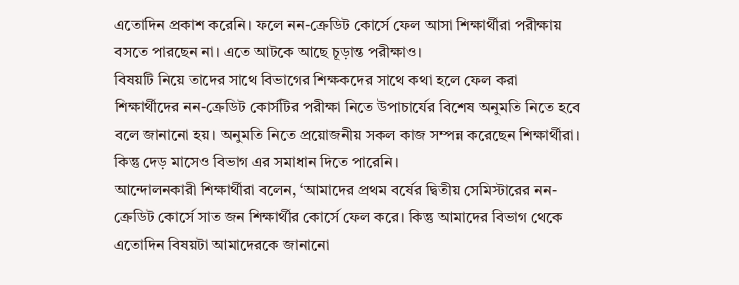এতোদিন প্রকাশ করেনি। ফলে নন-ক্রেডিট কোর্সে ফেল আসা শিক্ষার্থীরা পরীক্ষায় বসতে পারছেন না। এতে আটকে আছে চূড়ান্ত পরীক্ষাও।
বিষয়টি নিয়ে তাদের সাথে বিভাগের শিক্ষকদের সাথে কথা হলে ফেল করা শিক্ষার্থীদের নন-ক্রেডিট কোর্সটির পরীক্ষা নিতে উপাচার্যের বিশেষ অনুমতি নিতে হবে বলে জানানো হয়। অনুমতি নিতে প্রয়োজনীয় সকল কাজ সম্পন্ন করেছেন শিক্ষার্থীরা। কিন্তু দেড় মাসেও বিভাগ এর সমাধান দিতে পারেনি।
আন্দোলনকারী শিক্ষার্থীরা বলেন, ‘আমাদের প্রথম বর্ষের দ্বিতীয় সেমিস্টারের নন-ক্রেডিট কোর্সে সাত জন শিক্ষার্থীর কোর্সে ফেল করে। কিন্তু আমাদের বিভাগ থেকে এতোদিন বিষয়টা আমাদেরকে জানানো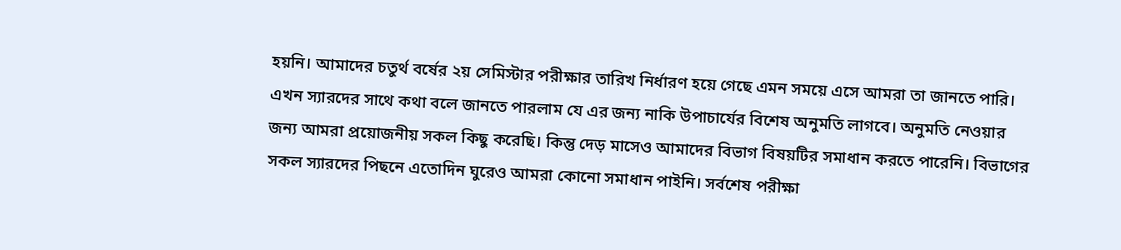হয়নি। আমাদের চতুর্থ বর্ষের ২য় সেমিস্টার পরীক্ষার তারিখ নির্ধারণ হয়ে গেছে এমন সময়ে এসে আমরা তা জানতে পারি। এখন স্যারদের সাথে কথা বলে জানতে পারলাম যে এর জন্য নাকি উপাচার্যের বিশেষ অনুমতি লাগবে। অনুমতি নেওয়ার জন্য আমরা প্রয়োজনীয় সকল কিছু করেছি। কিন্তু দেড় মাসেও আমাদের বিভাগ বিষয়টির সমাধান করতে পারেনি। বিভাগের সকল স্যারদের পিছনে এতোদিন ঘুরেও আমরা কোনো সমাধান পাইনি। সর্বশেষ পরীক্ষা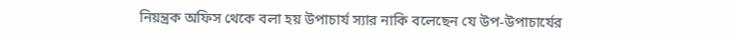নিয়ন্ত্রক অফিস থেকে বলা হয় উপাচার্য স্যার নাকি বলেছেন যে উপ-উপাচার্যের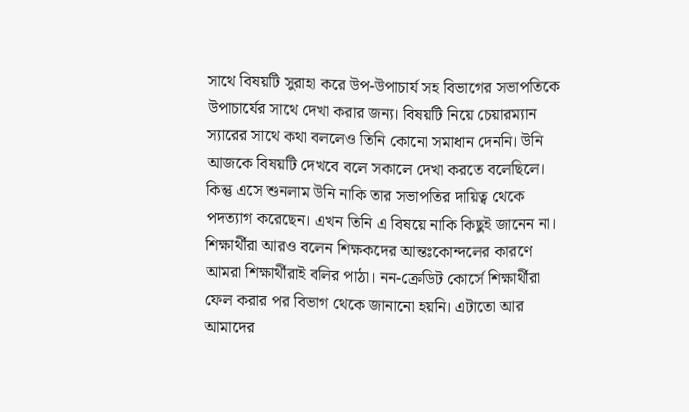সাথে বিষয়টি সুরাহা করে উপ-উপাচার্য সহ বিভাগের সভাপতিকে উপাচার্যের সাথে দেখা করার জন্য। বিষয়টি নিয়ে চেয়ারম্যান স্যারের সাথে কথা বললেও তিনি কোনো সমাধান দেননি। উনি আজকে বিষয়টি দেখবে বলে সকালে দেখা করতে বলেছিলে। কিন্তু এসে শুনলাম উনি নাকি তার সভাপতির দায়িত্ব থেকে পদত্যাগ করেছেন। এখন তিনি এ বিষয়ে নাকি কিছুই জানেন না।
শিক্ষার্থীরা আরও বলেন শিক্ষকদের আন্তঃকোন্দলের কারণে আমরা শিক্ষার্থীরাই বলির পাঠা। নন-ক্রেডিট কোর্সে শিক্ষার্থীরা ফেল করার পর বিভাগ থেকে জানানো হয়নি। এটাতো আর আমাদের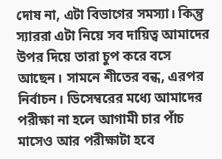দোষ না, এটা বিভাগের সমস্যা। কিন্তু স্যাররা এটা নিয়ে সব দায়িত্ব আমাদের উপর দিয়ে তারা চুপ করে বসে আছেন। সামনে শীতের বন্ধ, এরপর নির্বাচন। ডিসেম্বরের মধ্যে আমাদের পরীক্ষা না হলে আগামী চার পাঁচ মাসেও আর পরীক্ষাটা হবে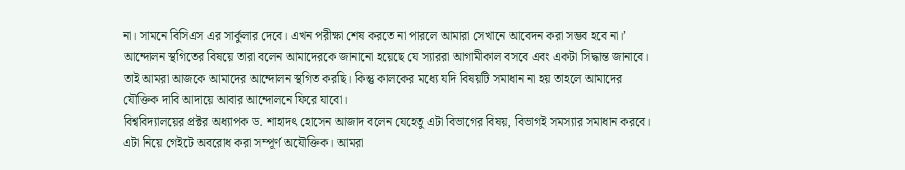না। সামনে বিসিএস এর সার্কুলার দেবে। এখন পরীক্ষা শেষ করতে না পারলে আমারা সেখানে আবেদন করা সম্ভব হবে না।’
আন্দোলন স্থগিতের বিষয়ে তারা বলেন আমাদেরকে জানানো হয়েছে যে স্যাররা আগামীকাল বসবে এবং একটা সিদ্ধান্ত জানাবে। তাই আমরা আজকে আমাদের আন্দোলন স্থগিত করছি। কিন্তু কালকের মধ্যে যদি বিষয়টি সমাধান না হয় তাহলে আমাদের যৌক্তিক দাবি আদায়ে আবার আন্দোলনে ফিরে যাবো।
বিশ্ববিদ্যালয়ের প্রক্টর অধ্যাপক ড. শাহাদৎ হোসেন আজাদ বলেন যেহেতু এটা বিভাগের বিষয়, বিভাগই সমস্যার সমাধান করবে। এটা নিয়ে গেইটে অবরোধ করা সম্পূর্ণ অযৌক্তিক। আমরা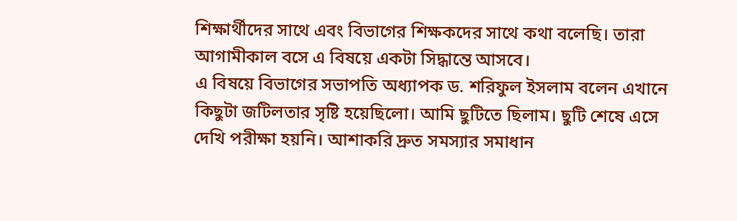শিক্ষার্থীদের সাথে এবং বিভাগের শিক্ষকদের সাথে কথা বলেছি। তারা আগামীকাল বসে এ বিষয়ে একটা সিদ্ধান্তে আসবে।
এ বিষয়ে বিভাগের সভাপতি অধ্যাপক ড. শরিফুল ইসলাম বলেন এখানে কিছুটা জটিলতার সৃষ্টি হয়েছিলো। আমি ছুটিতে ছিলাম। ছুটি শেষে এসে দেখি পরীক্ষা হয়নি। আশাকরি দ্রুত সমস্যার সমাধান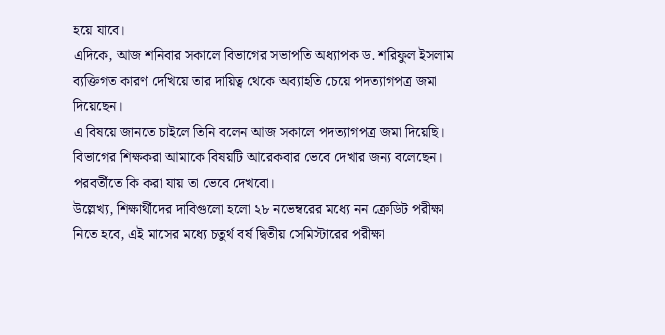হয়ে যাবে।
এদিকে, আজ শনিবার সকালে বিভাগের সভাপতি অধ্যাপক ড. শরিফুল ইসলাম ব্যক্তিগত কারণ দেখিয়ে তার দায়িত্ব থেকে অব্যাহতি চেয়ে পদত্যাগপত্র জমা দিয়েছেন।
এ বিষয়ে জানতে চাইলে তিনি বলেন আজ সকালে পদত্যাগপত্র জমা দিয়েছি। বিভাগের শিক্ষকরা আমাকে বিষয়টি আরেকবার ভেবে দেখার জন্য বলেছেন। পরবর্তীতে কি করা যায় তা ভেবে দেখবো।
উল্লেখ্য, শিক্ষার্থীদের দাবিগুলো হলো ২৮ নভেম্বরের মধ্যে নন ক্রেডিট পরীক্ষা নিতে হবে, এই মাসের মধ্যে চতুর্থ বর্ষ দ্বিতীয় সেমিস্টারের পরীক্ষা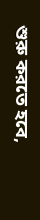শুরু করতে হবে,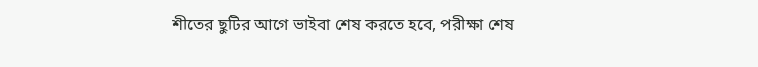শীতের ছুটির আগে ভাইবা শেষ করতে হবে, পরীক্ষা শেষ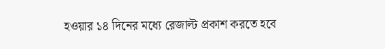হওয়ার ১৪ দিনের মধ্যে রেজাল্ট প্রকাশ করতে হবে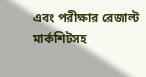এবং পরীক্ষার রেজাল্ট মার্কশিটসহ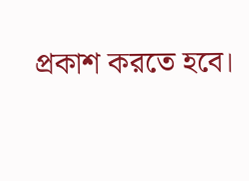প্রকাশ করতে হবে।